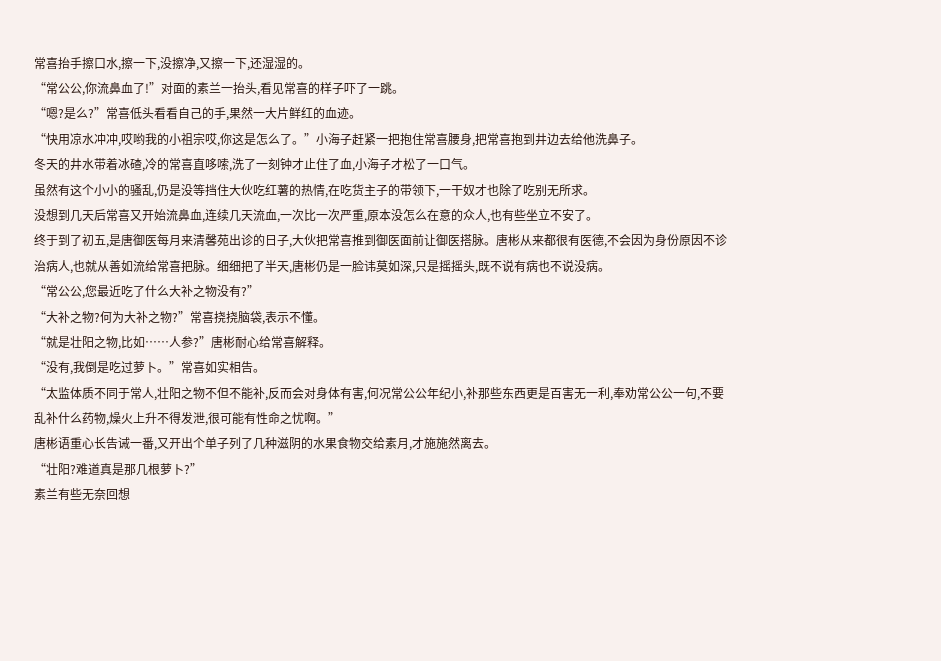常喜抬手擦口水,擦一下,没擦净,又擦一下,还湿湿的。
“常公公,你流鼻血了!”对面的素兰一抬头,看见常喜的样子吓了一跳。
“嗯?是么?”常喜低头看看自己的手,果然一大片鲜红的血迹。
“快用凉水冲冲,哎哟我的小祖宗哎,你这是怎么了。”小海子赶紧一把抱住常喜腰身,把常喜抱到井边去给他洗鼻子。
冬天的井水带着冰碴,冷的常喜直哆嗦,洗了一刻钟才止住了血,小海子才松了一口气。
虽然有这个小小的骚乱,仍是没等挡住大伙吃红薯的热情,在吃货主子的带领下,一干奴才也除了吃别无所求。
没想到几天后常喜又开始流鼻血,连续几天流血,一次比一次严重,原本没怎么在意的众人,也有些坐立不安了。
终于到了初五,是唐御医每月来清馨苑出诊的日子,大伙把常喜推到御医面前让御医搭脉。唐彬从来都很有医德,不会因为身份原因不诊治病人,也就从善如流给常喜把脉。细细把了半天,唐彬仍是一脸讳莫如深,只是摇摇头,既不说有病也不说没病。
“常公公,您最近吃了什么大补之物没有?”
“大补之物?何为大补之物?”常喜挠挠脑袋,表示不懂。
“就是壮阳之物,比如……人参?”唐彬耐心给常喜解释。
“没有,我倒是吃过萝卜。”常喜如实相告。
“太监体质不同于常人,壮阳之物不但不能补,反而会对身体有害,何况常公公年纪小,补那些东西更是百害无一利,奉劝常公公一句,不要乱补什么药物,燥火上升不得发泄,很可能有性命之忧啊。”
唐彬语重心长告诫一番,又开出个单子列了几种滋阴的水果食物交给素月,才施施然离去。
“壮阳?难道真是那几根萝卜?”
素兰有些无奈回想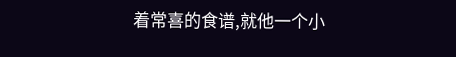着常喜的食谱,就他一个小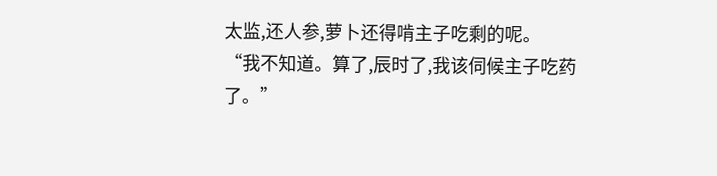太监,还人参,萝卜还得啃主子吃剩的呢。
“我不知道。算了,辰时了,我该伺候主子吃药了。”